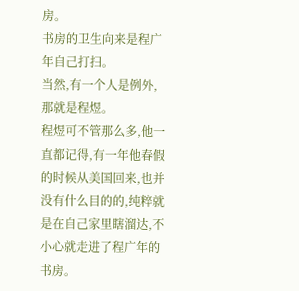房。
书房的卫生向来是程广年自己打扫。
当然,有一个人是例外,那就是程煜。
程煜可不管那么多,他一直都记得,有一年他春假的时候从美国回来,也并没有什么目的的,纯粹就是在自己家里瞎溜达,不小心就走进了程广年的书房。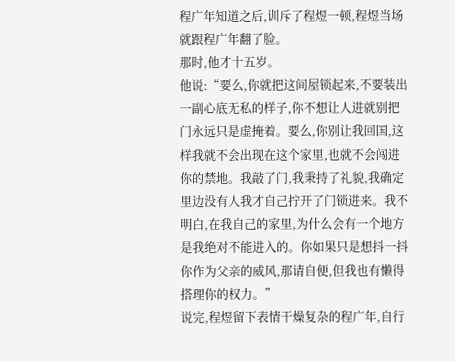程广年知道之后,训斥了程煜一顿,程煜当场就跟程广年翻了脸。
那时,他才十五岁。
他说:“要么,你就把这间屋锁起来,不要装出一副心底无私的样子,你不想让人进就别把门永远只是虚掩着。要么,你别让我回国,这样我就不会出现在这个家里,也就不会闯进你的禁地。我敲了门,我秉持了礼貌,我确定里边没有人我才自己拧开了门锁进来。我不明白,在我自己的家里,为什么会有一个地方是我绝对不能进入的。你如果只是想抖一抖你作为父亲的威风,那请自便,但我也有懒得搭理你的权力。”
说完,程煜留下表情干燥复杂的程广年,自行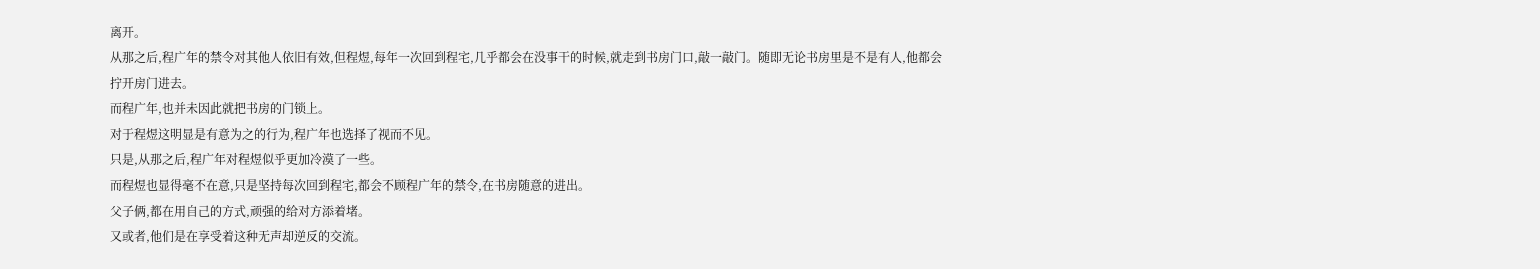离开。
从那之后,程广年的禁令对其他人依旧有效,但程煜,每年一次回到程宅,几乎都会在没事干的时候,就走到书房门口,敲一敲门。随即无论书房里是不是有人,他都会拧开房门进去。
而程广年,也并未因此就把书房的门锁上。
对于程煜这明显是有意为之的行为,程广年也选择了视而不见。
只是,从那之后,程广年对程煜似乎更加冷漠了一些。
而程煜也显得毫不在意,只是坚持每次回到程宅,都会不顾程广年的禁令,在书房随意的进出。
父子俩,都在用自己的方式,顽强的给对方添着堵。
又或者,他们是在享受着这种无声却逆反的交流。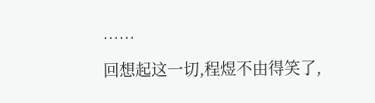……
回想起这一切,程煜不由得笑了,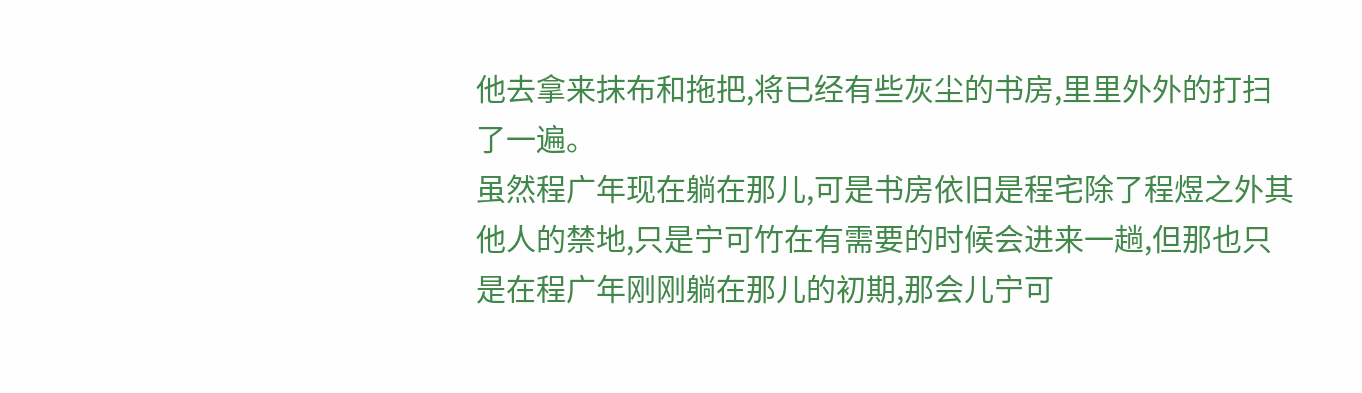他去拿来抹布和拖把,将已经有些灰尘的书房,里里外外的打扫了一遍。
虽然程广年现在躺在那儿,可是书房依旧是程宅除了程煜之外其他人的禁地,只是宁可竹在有需要的时候会进来一趟,但那也只是在程广年刚刚躺在那儿的初期,那会儿宁可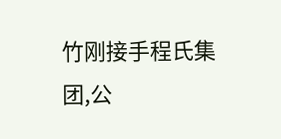竹刚接手程氏集团,公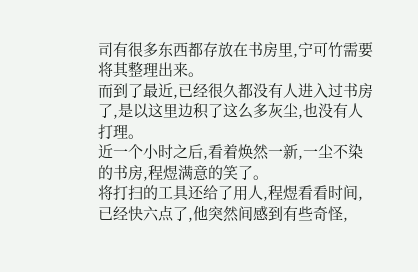司有很多东西都存放在书房里,宁可竹需要将其整理出来。
而到了最近,已经很久都没有人进入过书房了,是以这里边积了这么多灰尘,也没有人打理。
近一个小时之后,看着焕然一新,一尘不染的书房,程煜满意的笑了。
将打扫的工具还给了用人,程煜看看时间,已经快六点了,他突然间感到有些奇怪,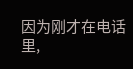因为刚才在电话里,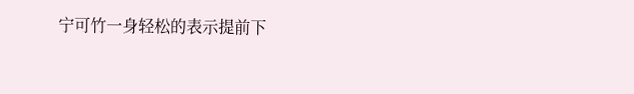宁可竹一身轻松的表示提前下